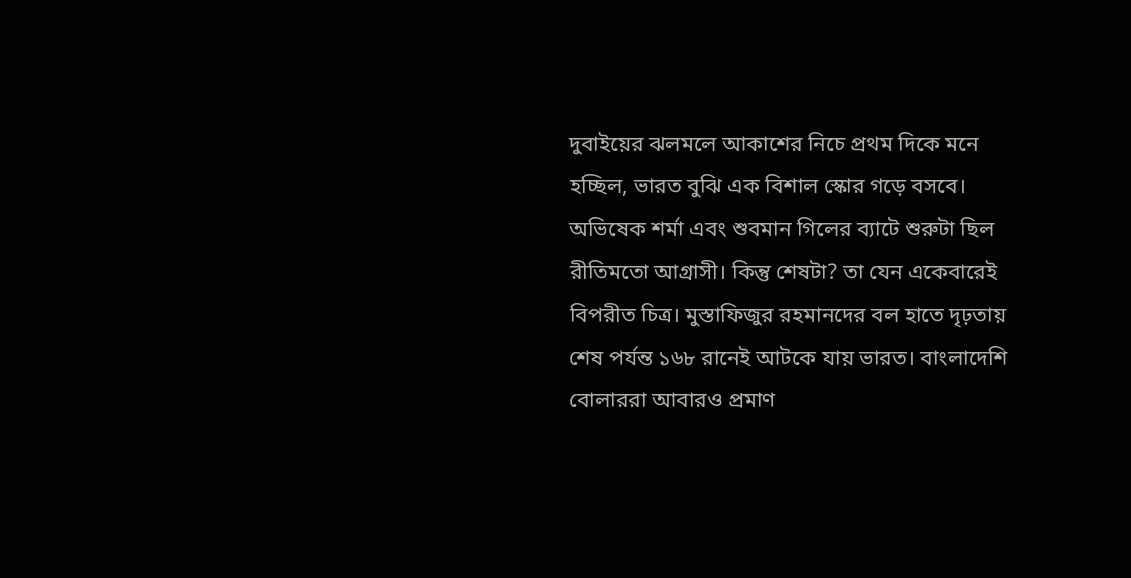দুবাইয়ের ঝলমলে আকাশের নিচে প্রথম দিকে মনে হচ্ছিল, ভারত বুঝি এক বিশাল স্কোর গড়ে বসবে। অভিষেক শর্মা এবং শুবমান গিলের ব্যাটে শুরুটা ছিল রীতিমতো আগ্রাসী। কিন্তু শেষটা? তা যেন একেবারেই বিপরীত চিত্র। মুস্তাফিজুর রহমানদের বল হাতে দৃঢ়তায় শেষ পর্যন্ত ১৬৮ রানেই আটকে যায় ভারত। বাংলাদেশি বোলাররা আবারও প্রমাণ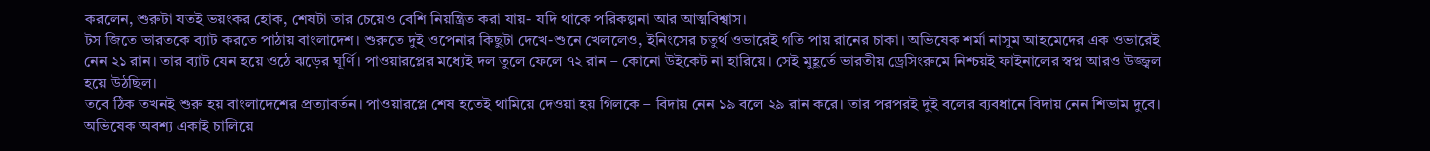করলেন, শুরুটা যতই ভয়ংকর হোক, শেষটা তার চেয়েও বেশি নিয়ন্ত্রিত করা যায়- যদি থাকে পরিকল্পনা আর আত্মবিশ্বাস।
টস জিতে ভারতকে ব্যাট করতে পাঠায় বাংলাদেশ। শুরুতে দুই ওপেনার কিছুটা দেখে-শুনে খেললেও, ইনিংসের চতুর্থ ওভারেই গতি পায় রানের চাকা। অভিষেক শর্মা নাসুম আহমেদের এক ওভারেই নেন ২১ রান। তার ব্যাট যেন হয়ে ওঠে ঝড়ের ঘূর্ণি। পাওয়ারপ্লের মধ্যেই দল তুলে ফেলে ৭২ রান – কোনো উইকেট না হারিয়ে। সেই মুহূর্তে ভারতীয় ড্রেসিংরুমে নিশ্চয়ই ফাইনালের স্বপ্ন আরও উজ্জ্বল হয়ে উঠছিল।
তবে ঠিক তখনই শুরু হয় বাংলাদেশের প্রত্যাবর্তন। পাওয়ারপ্লে শেষ হতেই থামিয়ে দেওয়া হয় গিলকে – বিদায় নেন ১৯ বলে ২৯ রান করে। তার পরপরই দুই বলের ব্যবধানে বিদায় নেন শিভাম দুবে। অভিষেক অবশ্য একাই চালিয়ে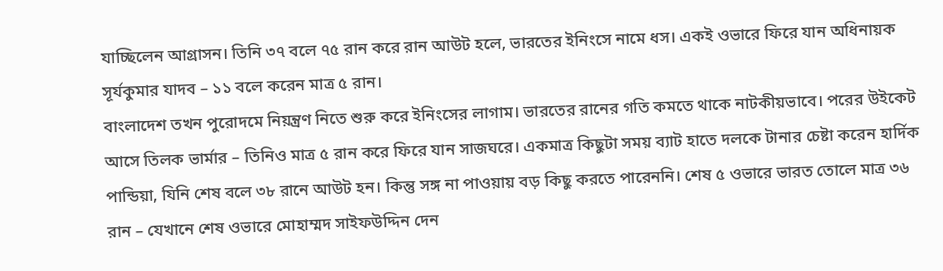যাচ্ছিলেন আগ্রাসন। তিনি ৩৭ বলে ৭৫ রান করে রান আউট হলে, ভারতের ইনিংসে নামে ধস। একই ওভারে ফিরে যান অধিনায়ক সূর্যকুমার যাদব – ১১ বলে করেন মাত্র ৫ রান।
বাংলাদেশ তখন পুরোদমে নিয়ন্ত্রণ নিতে শুরু করে ইনিংসের লাগাম। ভারতের রানের গতি কমতে থাকে নাটকীয়ভাবে। পরের উইকেট আসে তিলক ভার্মার – তিনিও মাত্র ৫ রান করে ফিরে যান সাজঘরে। একমাত্র কিছুটা সময় ব্যাট হাতে দলকে টানার চেষ্টা করেন হার্দিক পান্ডিয়া, যিনি শেষ বলে ৩৮ রানে আউট হন। কিন্তু সঙ্গ না পাওয়ায় বড় কিছু করতে পারেননি। শেষ ৫ ওভারে ভারত তোলে মাত্র ৩৬ রান – যেখানে শেষ ওভারে মোহাম্মদ সাইফউদ্দিন দেন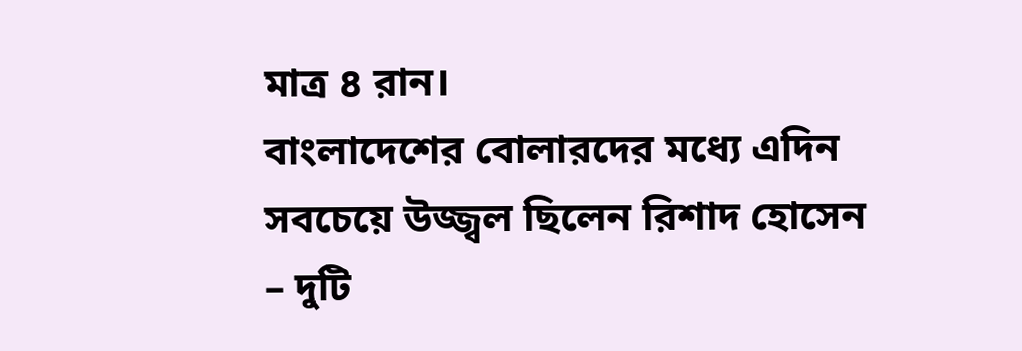মাত্র ৪ রান।
বাংলাদেশের বোলারদের মধ্যে এদিন সবচেয়ে উজ্জ্বল ছিলেন রিশাদ হোসেন – দুটি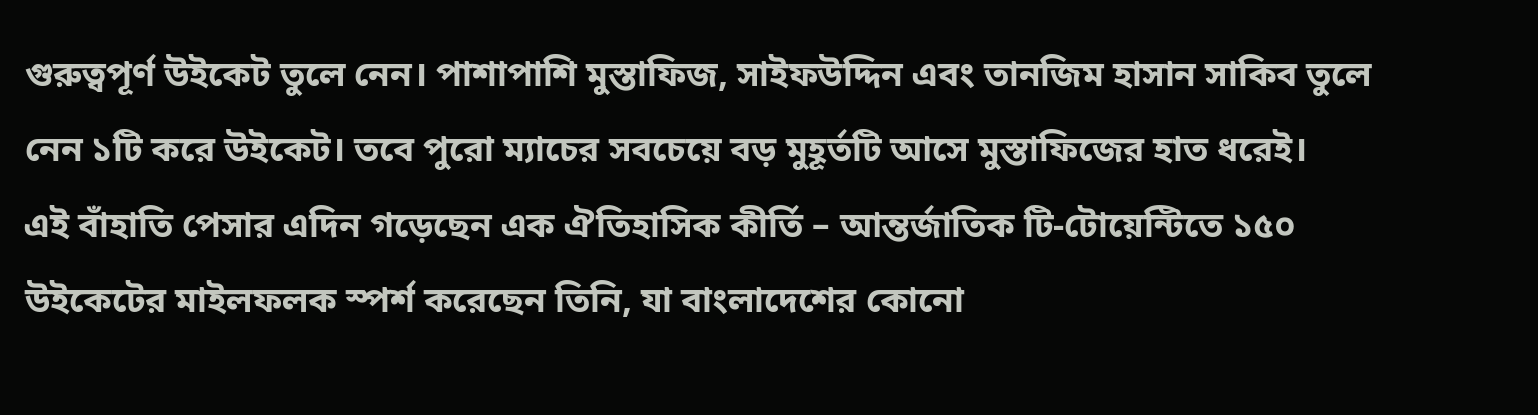গুরুত্বপূর্ণ উইকেট তুলে নেন। পাশাপাশি মুস্তাফিজ, সাইফউদ্দিন এবং তানজিম হাসান সাকিব তুলে নেন ১টি করে উইকেট। তবে পুরো ম্যাচের সবচেয়ে বড় মুহূর্তটি আসে মুস্তাফিজের হাত ধরেই।
এই বাঁহাতি পেসার এদিন গড়েছেন এক ঐতিহাসিক কীর্তি – আন্তর্জাতিক টি-টোয়েন্টিতে ১৫০ উইকেটের মাইলফলক স্পর্শ করেছেন তিনি, যা বাংলাদেশের কোনো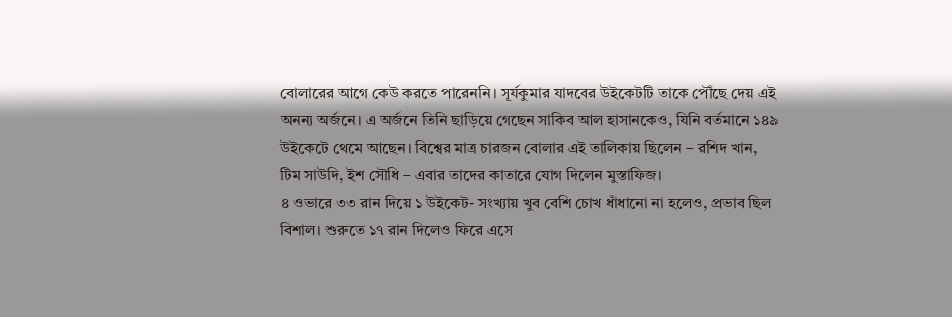বোলারের আগে কেউ করতে পারেননি। সূর্যকুমার যাদবের উইকেটটি তাকে পৌঁছে দেয় এই অনন্য অর্জনে। এ অর্জনে তিনি ছাড়িয়ে গেছেন সাকিব আল হাসানকেও, যিনি বর্তমানে ১৪৯ উইকেটে থেমে আছেন। বিশ্বের মাত্র চারজন বোলার এই তালিকায় ছিলেন – রশিদ খান, টিম সাউদি, ইশ সৌধি – এবার তাদের কাতারে যোগ দিলেন মুস্তাফিজ।
৪ ওভারে ৩৩ রান দিয়ে ১ উইকেট- সংখ্যায় খুব বেশি চোখ ধাঁধানো না হলেও, প্রভাব ছিল বিশাল। শুরুতে ১৭ রান দিলেও ফিরে এসে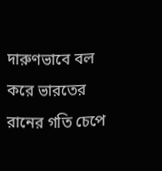দারুণভাবে বল করে ভারতের রানের গতি চেপে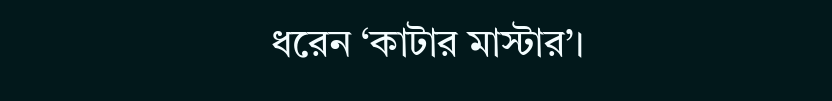ধরেন ‘কাটার মাস্টার’।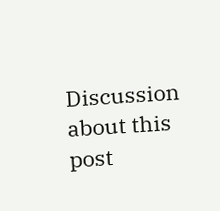Discussion about this post